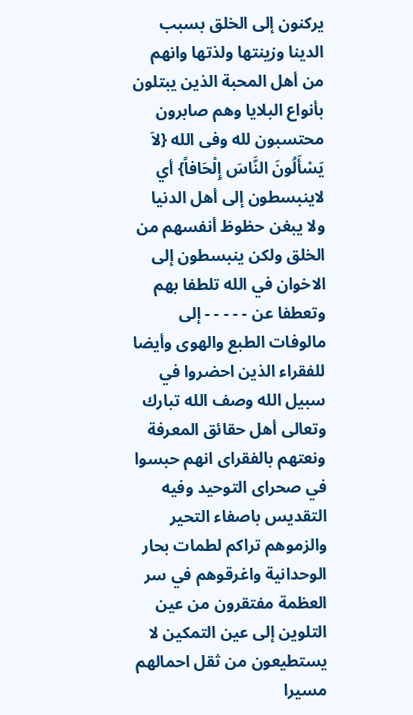يركنون إلى الخلق بسبب الدينا وزينتها ولذتها وانهم من أهل المحبة الذين يبتلون بأنواع البلايا وهم صابرون محتسبون لله وفى الله {لاَ يَسْأَلُونَ النَّاسَ إِلْحَافاً} أي لاينبسطون إلى أهل الدنيا ولا يبغن حظوظ أنفسهم من الخلق ولكن ينبسطون إلى الاخوان في الله تلطفا بهم وتعطفا عن - - - - - إلى مالوفات الطبع والهوى وأيضا للفقراء الذين احضروا في سبيل الله وصف الله تبارك وتعالى أهل حقائق المعرفة ونعتهم بالفقراى انهم حبسوا في صحراى التوحيد وفيه التقديس باصفاء التحير والزموهم تراكم لطمات بحار الوحدانية واغرقوهم في سر العظمة مفتقرون من عين التلوين إلى عين التمكين لا يستطيعون من ثقل احمالهم مسيرا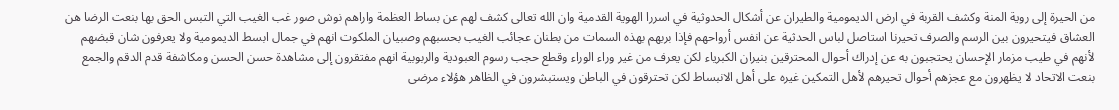من الحيرة إلى روية المنة وكشف القربة في ارض الديمومية والطيران عن أشكال الحدوثية في اسررا الهوية القدمية وان الله تعالى كشف لهم عن بساط العظمة واراهم نوش صور غب الغيب التي التبس الحق بها بنعت الرضا هن العشاق فيتحيرون بين الرسم والصرف تحيرنا استاصل لباس الحدثية عن انفس أرواحهم فإذا بربهم بهذه السمات من بطنان عجائب الغيب بحسبهم وصبيان الملكوت انهم في جمال ابسط الديمومية ولا يعرفون شان قبضهم لأنهم في طيب مزمار الإحسان يحتجبون به عن إدراك أحوال المحترقين بنيران الكبرياء لكن يعرف من غير وراء الوراء وقطع حجب رسوم العبودية والربوبية انهم مفتقرون إلى مشاهدة حسن الحسن ومكاشفة قدم الدقم والجمع بنعت الاتحاد لا يظهرون مع عجزهم أحوال تحيرهم لأهل التمكين غيره على أهل الانبساط لكن تحترقون في الباطن ويستبشرون في الظاهر هؤلاء مرضى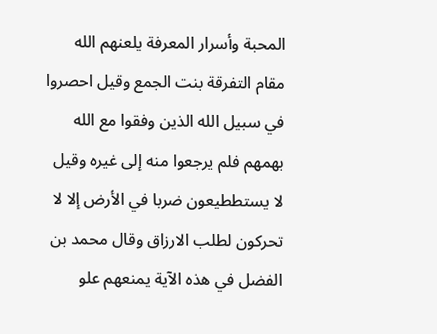المحبة وأسرار المعرفة يلعنهم الله مقام التفرقة بنت الجمع وقيل احصروا في سبيل الله الذين وفقوا مع الله بهمهم فلم يرجعوا منه إلى غيره وقيل لا يستططيعون ضربا في الأرض إلا لا تحركون لطلب الارزاق وقال محمد بن الفضل في هذه الآية يمنعهم علو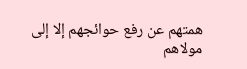همتهم عن رفع حوائجهم إلا إلى مولاهم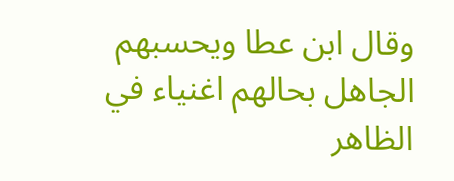وقال ابن عطا ويحسبهم الجاهل بحالهم اغنياء في الظاهر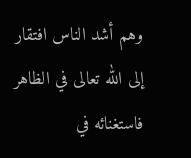وهم أشد الناس افتقار إلى الله تعالى في الظاهر فاستغنائه في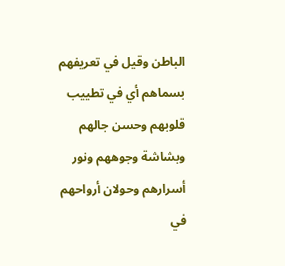الباطن وقيل في تعريفهم بسماهم أي في تطييب قلوبهم وحسن جالهم وبشاشة وجوههم ونور أسرارهم وحولان أرواحهم في